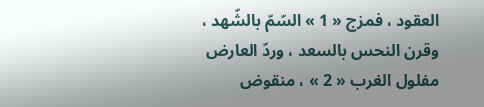العقود ، فمزج « 1 » السّمّ بالشّهد ، وقرن النحس بالسعد ، وردّ العارض مفلول الغرب « 2 » ، منقوض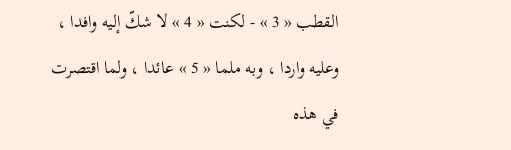القطب « 3 » - لكنت « 4 » لا شكّ إليه وافدا ، وعليه واردا ، وبه ملما « 5 » عائدا ، ولما اقتصرت في هذه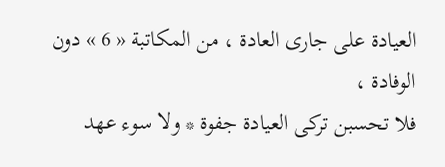العيادة على جارى العادة ، من المكاتبة « 6 » دون الوفادة ،
فلا تحسبن تركى العيادة جفوة * ولا سوء عهد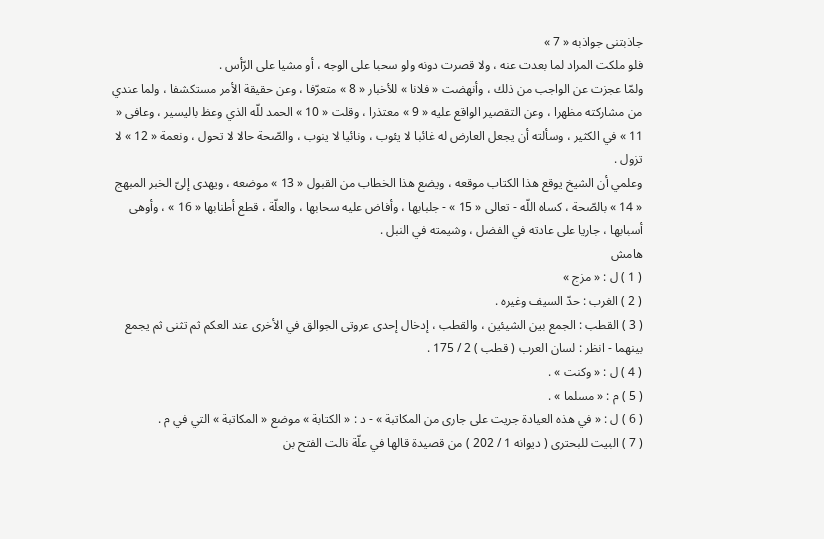جاذبتنى جواذبه « 7 »
فلو ملكت المراد لما بعدت عنه ، ولا قصرت دونه ولو سحبا على الوجه ، أو مشيا على الرّأس .
ولمّا عجزت عن الواجب من ذلك ، وأنهضت « فلانا » للأخبار « 8 » متعرّفا ، وعن حقيقة الأمر مستكشفا ، ولما عندي من مشاركته مظهرا ، وعن التقصير الواقع عليه « 9 » معتذرا ، وقلت « 10 » الحمد للّه الذي وعظ باليسير ، وعافى « 11 » في الكثير ، وسألته أن يجعل العارض له غائبا لا يئوب ، ونائيا لا ينوب ، والصّحة حالا لا تحول ، ونعمة « 12 » لا تزول .
وعلمي أن الشيخ يوقع هذا الكتاب موقعه ، ويضع هذا الخطاب من القبول « 13 » موضعه ، ويهدى إلىّ الخبر المبهج « 14 » بالصّحة ، كساه اللّه - تعالى « 15 » - جلبابها ، وأفاض عليه سحابها ، والعلّة ، قطع أطنابها « 16 » ، وأوهى أسبابها ، جاريا على عادته في الفضل ، وشيمته في النبل .
هامش
( 1 ) ل : « مزج »
( 2 ) الغرب : حدّ السيف وغيره .
( 3 ) القطب : الجمع بين الشيئين ، والقطب ، إدخال إحدى عروتى الجوالق في الأخرى عند العكم ثم تثنى ثم يجمع بينهما - انظر : لسان العرب ( قطب ) 2 / 175 .
( 4 ) ل : « وكنت » .
( 5 ) م : « مسلما » .
( 6 ) ل : « في هذه العيادة جريت على جارى من المكاتبة » - د : « الكتابة » موضع « المكاتبة » التي في م .
( 7 ) البيت للبحترى ( ديوانه 1 / 202 ) من قصيدة قالها في علّة نالت الفتح بن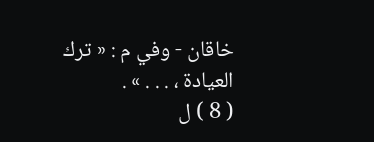خاقان - وفي م : « ترك العيادة ، . . . » .
( 8 ) ل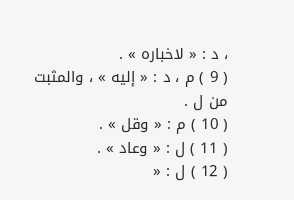، د : « لاخباره » .
( 9 ) م ، د : « إليه » ، والمثبت من ل .
( 10 ) م : « وقل » .
( 11 ) ل : « وعاد » .
( 12 ) ل : «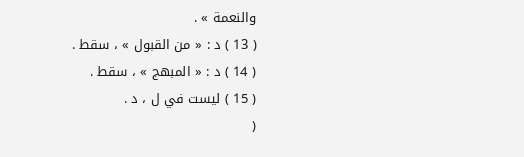والنعمة » .
( 13 ) د : « من القبول » ، سقط .
( 14 ) د : « المبهج » ، سقط .
( 15 ) ليست في ل ، د .
(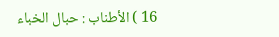16 ) الأطناب : حبال الخباء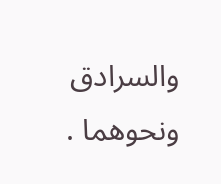والسرادق ونحوهما .